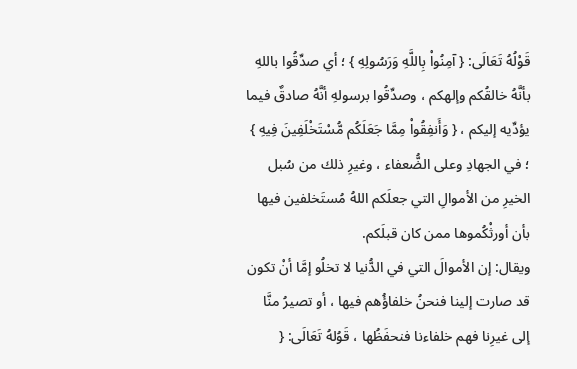قَوْلُهُ تَعَالَى: { آمِنُواْ بِاللَّهِ وَرَسُولِهِ } ؛ أي صدِّقُوا باللهِ بأنَّهُ خالقُكم وإلهكم ، وصدِّقُوا برسولهِ أنَّهُ صادقٌ فيما يؤدِّيه إليكم ، { وَأَنفِقُواْ مِمَّا جَعَلَكُم مُّسْتَخْلَفِينَ فِيهِ } ؛ في الجهادِ وعلى الضُّعفاء ، وغيرِ ذلك من سُبل الخيرِ من الأموالِ التي جعلَكم اللهُ مُستَخلفين فيها بأن أورثْكُموها ممن كان قبلَكم.
ويقال: إن الأموالَ التي في الدُّنيا لا تخلُو إمَّا أنْ تكون قد صارت إلينا فنحنُ خلفاؤُهم فيها ، أو تصيرُ منَّا إلى غيرِنا فهم خلفاءنا فنحفَظُها ، قَوُلهُ تَعَالَى: {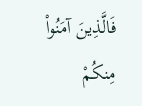فَالَّذِينَ آمَنُواْ مِنكُمْ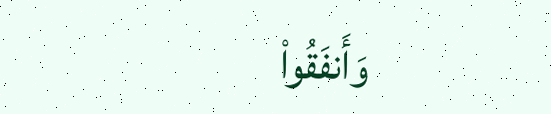وَأَنفَقُواْ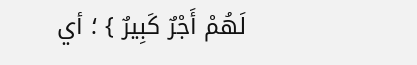لَهُمْ أَجْرٌ كَبِيرٌ } ؛ أي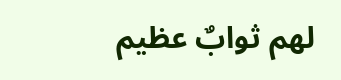لهم ثوابٌ عظيم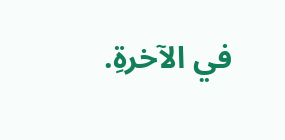في الآخرةِ.